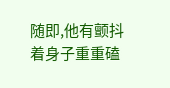随即,他有颤抖着身子重重磕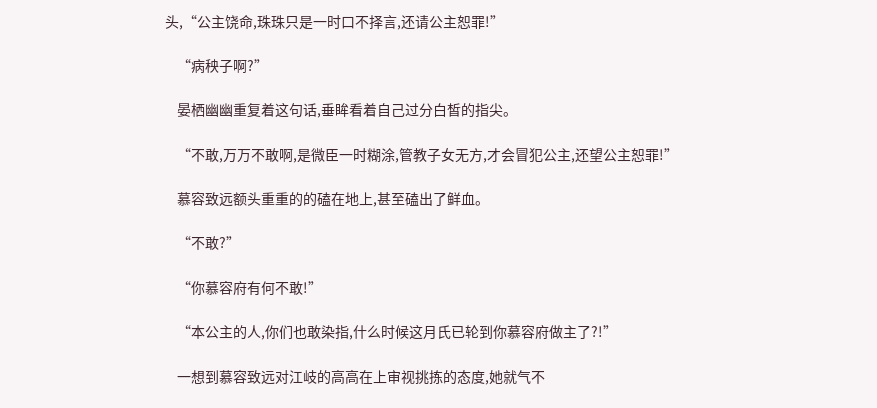头,“公主饶命,珠珠只是一时口不择言,还请公主恕罪!”

    “病秧子啊?”

    晏栖幽幽重复着这句话,垂眸看着自己过分白皙的指尖。

    “不敢,万万不敢啊,是微臣一时糊涂,管教子女无方,才会冒犯公主,还望公主恕罪!”

    慕容致远额头重重的的磕在地上,甚至磕出了鲜血。

    “不敢?”

    “你慕容府有何不敢!”

    “本公主的人,你们也敢染指,什么时候这月氏已轮到你慕容府做主了?!”

    一想到慕容致远对江岐的高高在上审视挑拣的态度,她就气不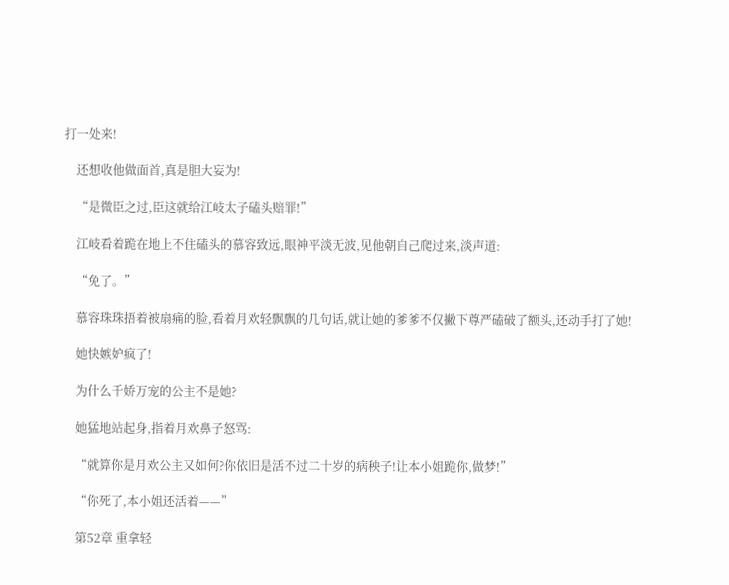打一处来!

    还想收他做面首,真是胆大妄为!

    “是微臣之过,臣这就给江岐太子磕头赔罪!”

    江岐看着跪在地上不住磕头的慕容致远,眼神平淡无波,见他朝自己爬过来,淡声道:

    “免了。”

    慕容珠珠捂着被扇痛的脸,看着月欢轻飘飘的几句话,就让她的爹爹不仅撇下尊严磕破了额头,还动手打了她!

    她快嫉妒疯了!

    为什么千娇万宠的公主不是她?

    她猛地站起身,指着月欢鼻子怒骂:

    “就算你是月欢公主又如何?你依旧是活不过二十岁的病秧子!让本小姐跪你,做梦!”

    “你死了,本小姐还活着——”

    第52章 重拿轻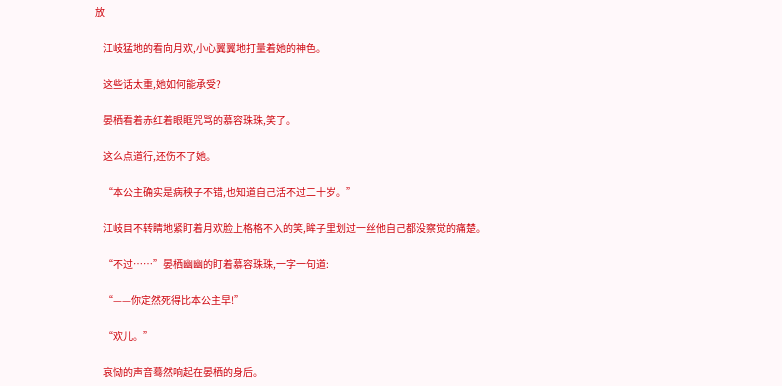放

    江岐猛地的看向月欢,小心翼翼地打量着她的神色。

    这些话太重,她如何能承受?

    晏栖看着赤红着眼眶咒骂的慕容珠珠,笑了。

    这么点道行,还伤不了她。

    “本公主确实是病秧子不错,也知道自己活不过二十岁。”

    江岐目不转睛地紧盯着月欢脸上格格不入的笑,眸子里划过一丝他自己都没察觉的痛楚。

    “不过……”晏栖幽幽的盯着慕容珠珠,一字一句道:

    “——你定然死得比本公主早!”

    “欢儿。”

    哀恸的声音蓦然响起在晏栖的身后。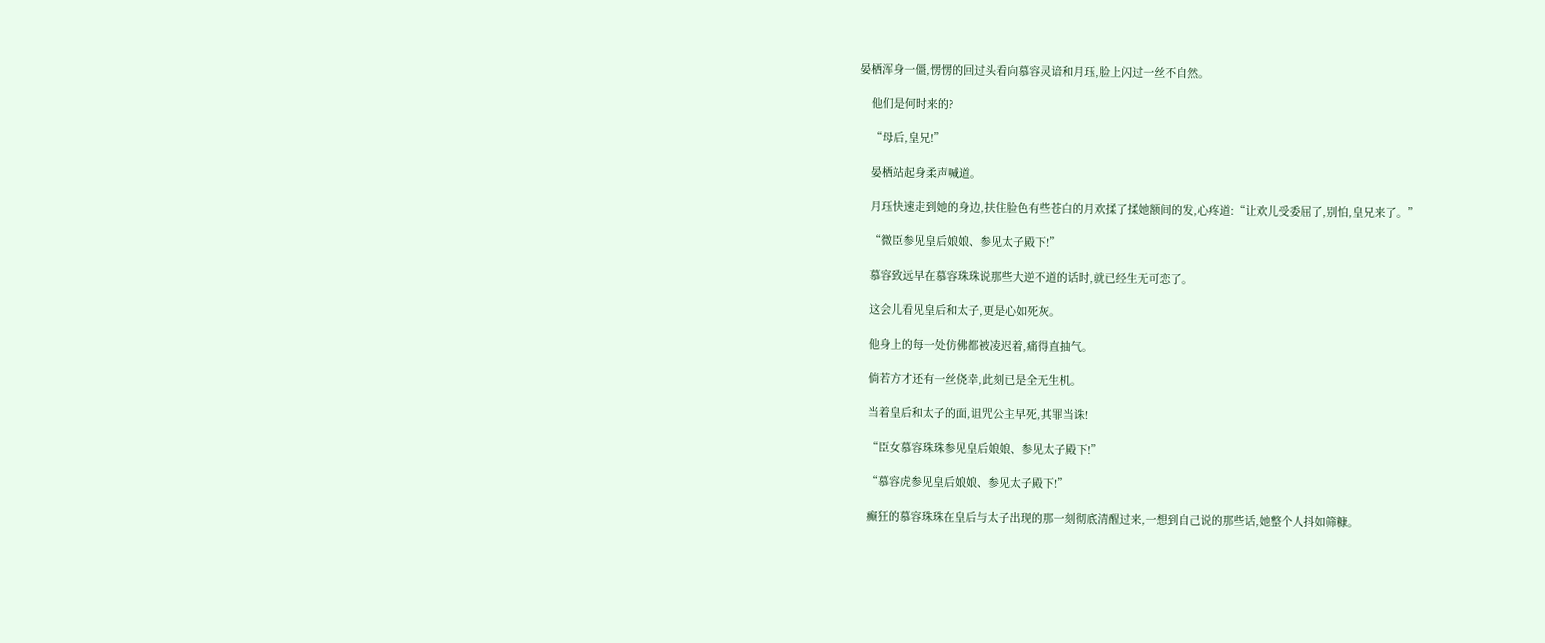晏栖浑身一僵,愣愣的回过头看向慕容灵谙和月珏,脸上闪过一丝不自然。

    他们是何时来的?

    “母后,皇兄!”

    晏栖站起身柔声喊道。

    月珏快速走到她的身边,扶住脸色有些苍白的月欢揉了揉她额间的发,心疼道:“让欢儿受委屈了,别怕,皇兄来了。”

    “微臣参见皇后娘娘、参见太子殿下!”

    慕容致远早在慕容珠珠说那些大逆不道的话时,就已经生无可恋了。

    这会儿看见皇后和太子,更是心如死灰。

    他身上的每一处仿佛都被凌迟着,痛得直抽气。

    倘若方才还有一丝侥幸,此刻已是全无生机。

    当着皇后和太子的面,诅咒公主早死,其罪当诛!

    “臣女慕容珠珠参见皇后娘娘、参见太子殿下!”

    “慕容虎参见皇后娘娘、参见太子殿下!”

    癫狂的慕容珠珠在皇后与太子出现的那一刻彻底清醒过来,一想到自己说的那些话,她整个人抖如筛糠。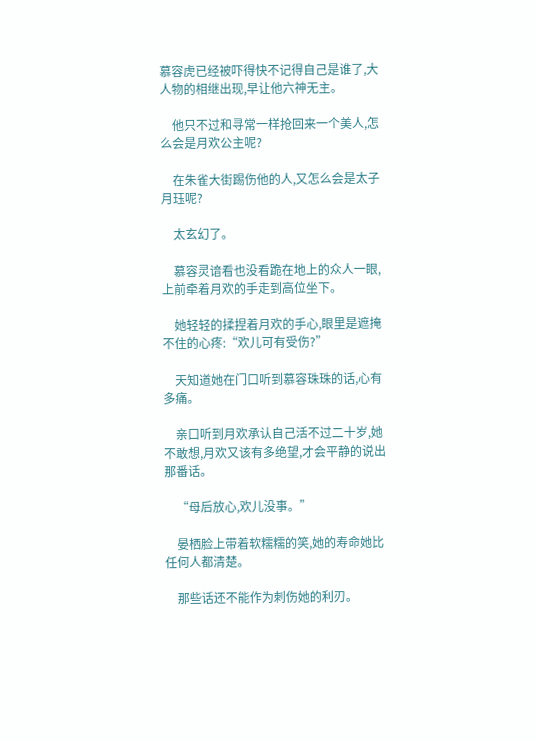慕容虎已经被吓得快不记得自己是谁了,大人物的相继出现,早让他六神无主。

    他只不过和寻常一样抢回来一个美人,怎么会是月欢公主呢?

    在朱雀大街踢伤他的人,又怎么会是太子月珏呢?

    太玄幻了。

    慕容灵谙看也没看跪在地上的众人一眼,上前牵着月欢的手走到高位坐下。

    她轻轻的揉捏着月欢的手心,眼里是遮掩不住的心疼:“欢儿可有受伤?”

    天知道她在门口听到慕容珠珠的话,心有多痛。

    亲口听到月欢承认自己活不过二十岁,她不敢想,月欢又该有多绝望,才会平静的说出那番话。

    “母后放心,欢儿没事。”

    晏栖脸上带着软糯糯的笑,她的寿命她比任何人都清楚。

    那些话还不能作为刺伤她的利刃。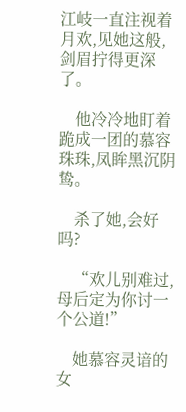江岐一直注视着月欢,见她这般,剑眉拧得更深了。

    他冷冷地盯着跪成一团的慕容珠珠,凤眸黑沉阴鸷。

    杀了她,会好吗?

    “欢儿别难过,母后定为你讨一个公道!”

    她慕容灵谙的女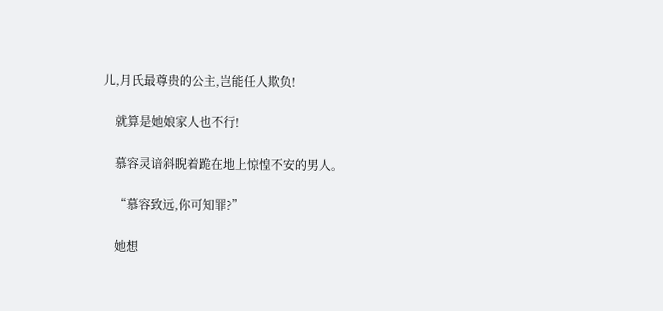儿,月氏最尊贵的公主,岂能任人欺负!

    就算是她娘家人也不行!

    慕容灵谙斜睨着跪在地上惊惶不安的男人。

    “慕容致远,你可知罪?”

    她想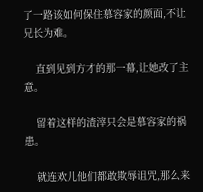了一路该如何保住慕容家的颜面,不让兄长为难。

    直到见到方才的那一幕,让她改了主意。

    留着这样的渣滓只会是慕容家的祸患。

    就连欢儿他们都敢欺辱诅咒,那么来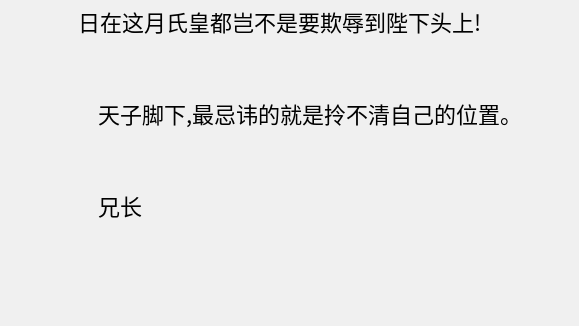日在这月氏皇都岂不是要欺辱到陛下头上!

    天子脚下,最忌讳的就是拎不清自己的位置。

    兄长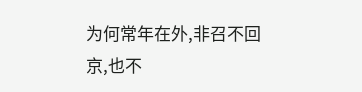为何常年在外,非召不回京,也不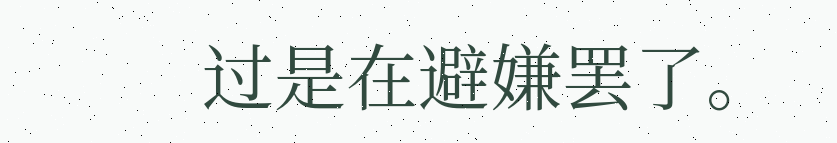过是在避嫌罢了。